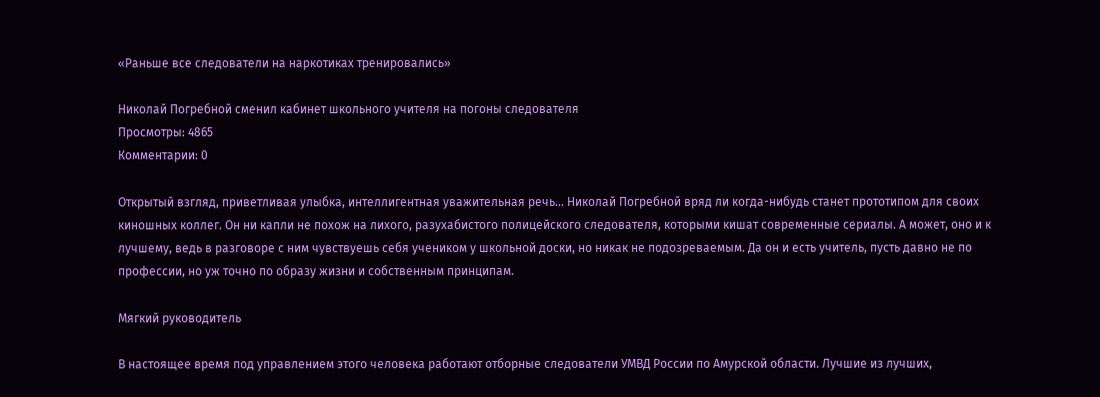«Раньше все следователи на наркотиках тренировались»

Николай Погребной сменил кабинет школьного учителя на погоны следователя
Просмотры: 4865
Комментарии: 0

Открытый взгляд, приветливая улыбка, интеллигентная уважительная речь... Николай Погребной вряд ли когда-нибудь станет прототипом для своих киношных коллег. Он ни капли не похож на лихого, разухабистого полицейского следователя, которыми кишат современные сериалы. А может, оно и к лучшему, ведь в разговоре с ним чувствуешь себя учеником у школьной доски, но никак не подозреваемым. Да он и есть учитель, пусть давно не по профессии, но уж точно по образу жизни и собственным принципам.

Мягкий руководитель

В настоящее время под управлением этого человека работают отборные следователи УМВД России по Амурской области. Лучшие из лучших,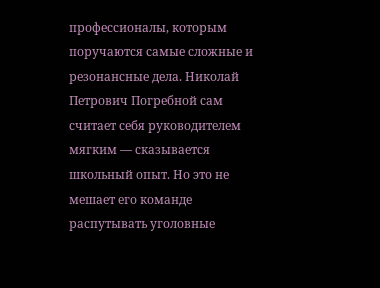профессионалы, которым поручаются самые сложные и резонансные дела. Николай Петрович Погребной сам считает себя руководителем мягким — сказывается школьный опыт. Но это не мешает его команде распутывать уголовные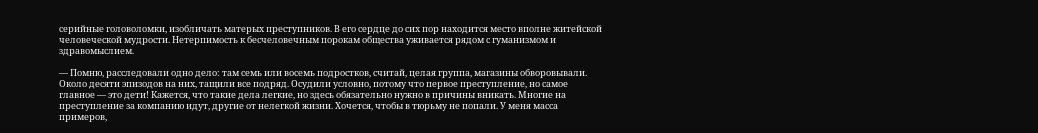серийные головоломки, изобличать матерых преступников. В его сердце до сих пор находится место вполне житейской человеческой мудрости. Нетерпимость к бесчеловечным порокам общества уживается рядом с гуманизмом и здравомыслием.

— Помню, расследовали одно дело: там семь или восемь подростков, считай, целая группа, магазины обворовывали. Около десяти эпизодов на них, тащили все подряд. Осудили условно, потому что первое преступление, но самое главное — это дети! Кажется, что такие дела легкие, но здесь обязательно нужно в причины вникать. Многие на преступление за компанию идут, другие от нелегкой жизни. Хочется, чтобы в тюрьму не попали. У меня масса примеров,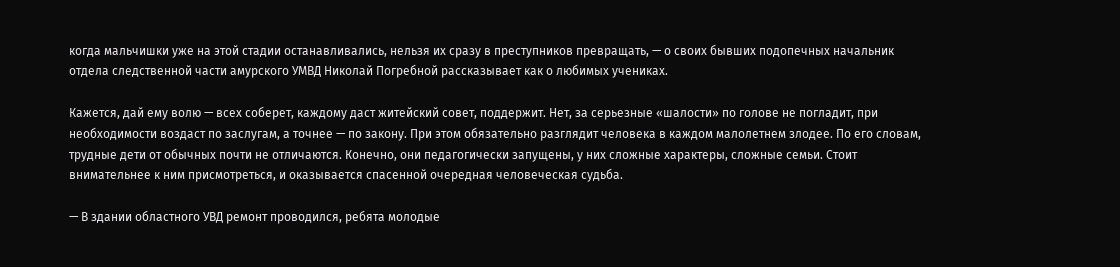когда мальчишки уже на этой стадии останавливались, нельзя их сразу в преступников превращать, — о своих бывших подопечных начальник отдела следственной части амурского УМВД Николай Погребной рассказывает как о любимых учениках.

Кажется, дай ему волю — всех соберет, каждому даст житейский совет, поддержит. Нет, за серьезные «шалости» по голове не погладит, при необходимости воздаст по заслугам, а точнее — по закону. При этом обязательно разглядит человека в каждом малолетнем злодее. По его словам, трудные дети от обычных почти не отличаются. Конечно, они педагогически запущены, у них сложные характеры, сложные семьи. Стоит внимательнее к ним присмотреться, и оказывается спасенной очередная человеческая судьба.

— В здании областного УВД ремонт проводился, ребята молодые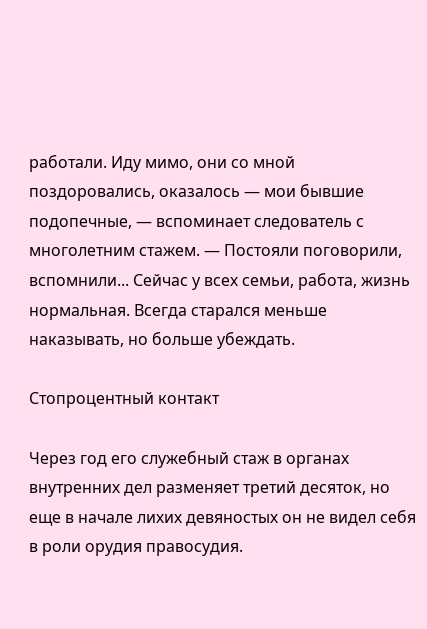работали. Иду мимо, они со мной поздоровались, оказалось — мои бывшие подопечные, — вспоминает следователь с многолетним стажем. — Постояли поговорили, вспомнили... Сейчас у всех семьи, работа, жизнь нормальная. Всегда старался меньше наказывать, но больше убеждать.

Стопроцентный контакт

Через год его служебный стаж в органах внутренних дел разменяет третий десяток, но еще в начале лихих девяностых он не видел себя в роли орудия правосудия.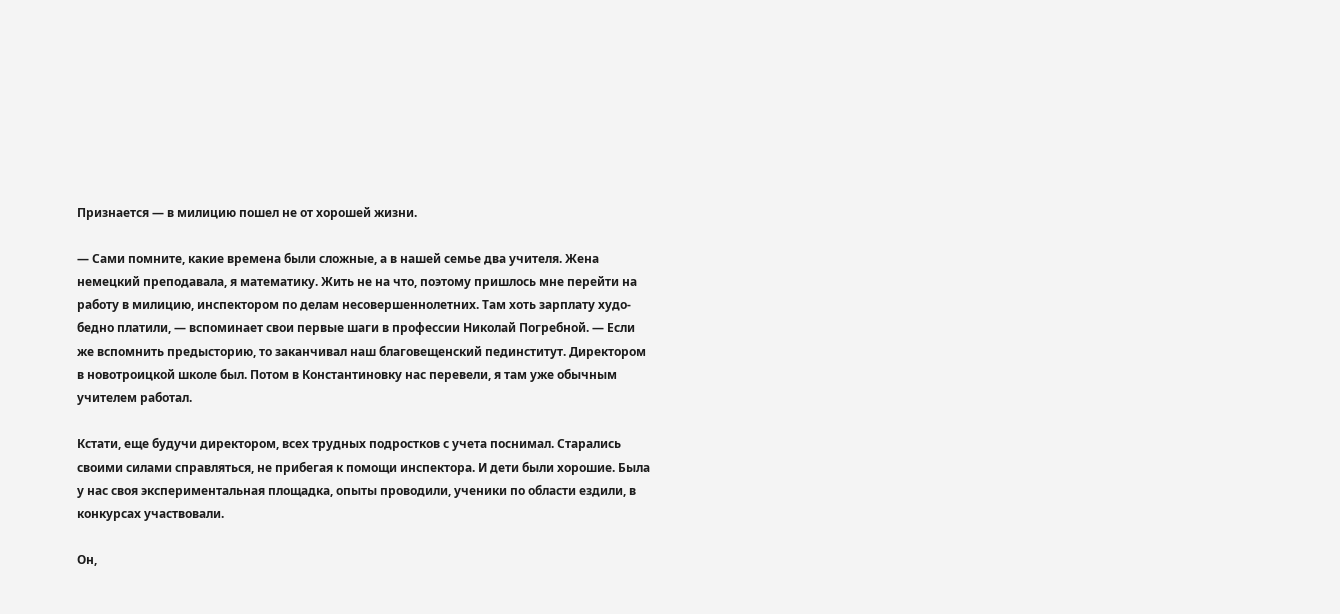Признается — в милицию пошел не от хорошей жизни.

— Сами помните, какие времена были сложные, а в нашей семье два учителя. Жена немецкий преподавала, я математику. Жить не на что, поэтому пришлось мне перейти на работу в милицию, инспектором по делам несовершеннолетних. Там хоть зарплату худо-бедно платили, — вспоминает свои первые шаги в профессии Николай Погребной. — Если же вспомнить предысторию, то заканчивал наш благовещенский пединститут. Директором в новотроицкой школе был. Потом в Константиновку нас перевели, я там уже обычным учителем работал.

Кстати, еще будучи директором, всех трудных подростков с учета поснимал. Старались своими силами справляться, не прибегая к помощи инспектора. И дети были хорошие. Была у нас своя экспериментальная площадка, опыты проводили, ученики по области ездили, в конкурсах участвовали.

Он,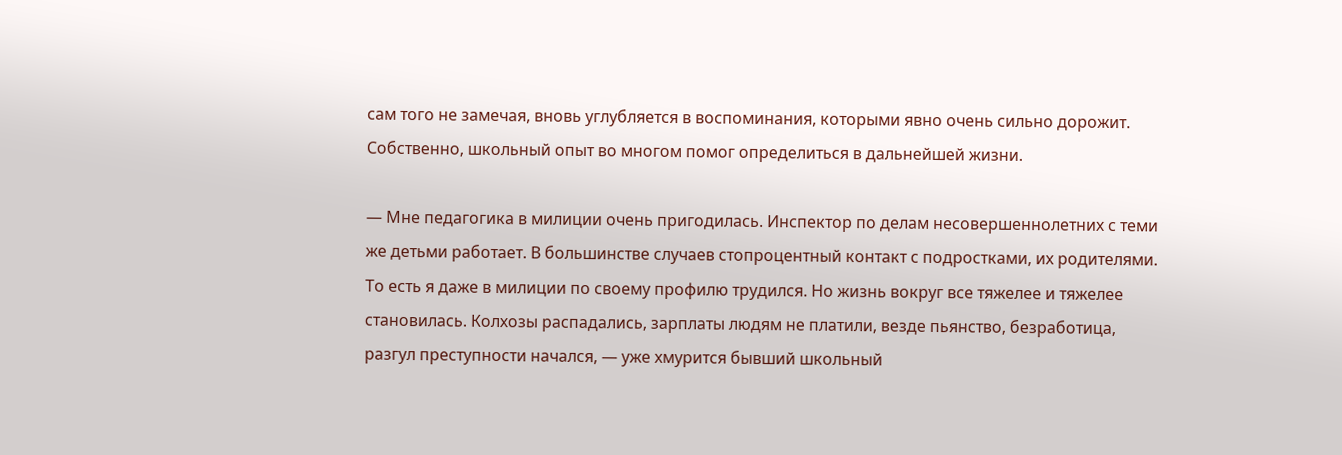сам того не замечая, вновь углубляется в воспоминания, которыми явно очень сильно дорожит. Собственно, школьный опыт во многом помог определиться в дальнейшей жизни.

— Мне педагогика в милиции очень пригодилась. Инспектор по делам несовершеннолетних с теми же детьми работает. В большинстве случаев стопроцентный контакт с подростками, их родителями. То есть я даже в милиции по своему профилю трудился. Но жизнь вокруг все тяжелее и тяжелее становилась. Колхозы распадались, зарплаты людям не платили, везде пьянство, безработица, разгул преступности начался, — уже хмурится бывший школьный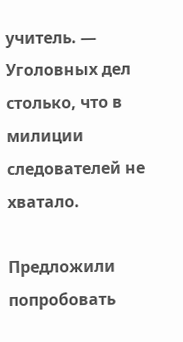учитель. — Уголовных дел столько, что в милиции следователей не хватало.

Предложили попробовать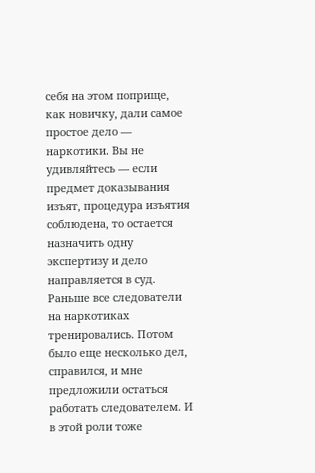себя на этом поприще, как новичку, дали самое простое дело — наркотики. Вы не удивляйтесь — если предмет доказывания изъят, процедура изъятия соблюдена, то остается назначить одну экспертизу и дело направляется в суд. Раньше все следователи на наркотиках тренировались. Потом было еще несколько дел, справился, и мне предложили остаться работать следователем. И в этой роли тоже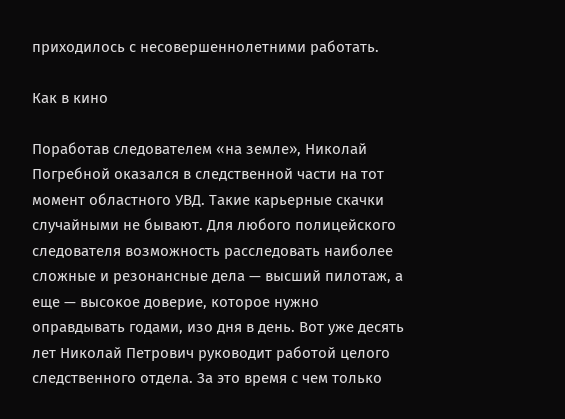приходилось с несовершеннолетними работать.

Как в кино

Поработав следователем «на земле», Николай Погребной оказался в следственной части на тот момент областного УВД. Такие карьерные скачки случайными не бывают. Для любого полицейского следователя возможность расследовать наиболее сложные и резонансные дела — высший пилотаж, а еще — высокое доверие, которое нужно оправдывать годами, изо дня в день. Вот уже десять лет Николай Петрович руководит работой целого следственного отдела. За это время с чем только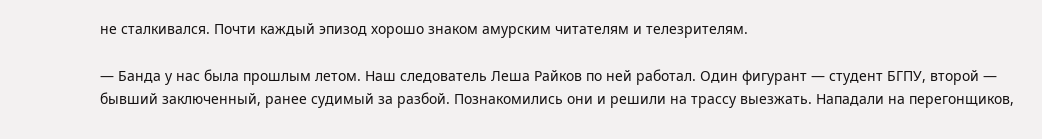не сталкивался. Почти каждый эпизод хорошо знаком амурским читателям и телезрителям.

— Банда у нас была прошлым летом. Наш следователь Леша Райков по ней работал. Один фигурант — студент БГПУ, второй — бывший заключенный, ранее судимый за разбой. Познакомились они и решили на трассу выезжать. Нападали на перегонщиков,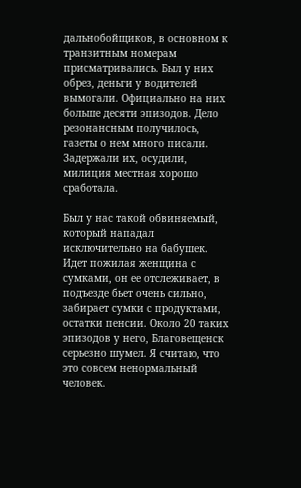дальнобойщиков, в основном к транзитным номерам присматривались. Был у них обрез, деньги у водителей вымогали. Официально на них больше десяти эпизодов. Дело резонансным получилось, газеты о нем много писали. Задержали их, осудили, милиция местная хорошо сработала.

Был у нас такой обвиняемый, который нападал исключительно на бабушек. Идет пожилая женщина с сумками, он ее отслеживает, в подъезде бьет очень сильно, забирает сумки с продуктами, остатки пенсии. Около 20 таких эпизодов у него, Благовещенск серьезно шумел. Я считаю, что это совсем ненормальный человек.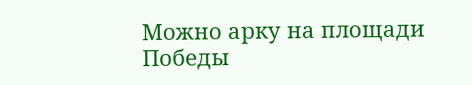Можно арку на площади Победы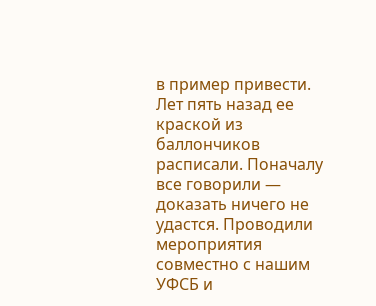в пример привести. Лет пять назад ее краской из баллончиков расписали. Поначалу все говорили — доказать ничего не удастся. Проводили мероприятия совместно с нашим УФСБ и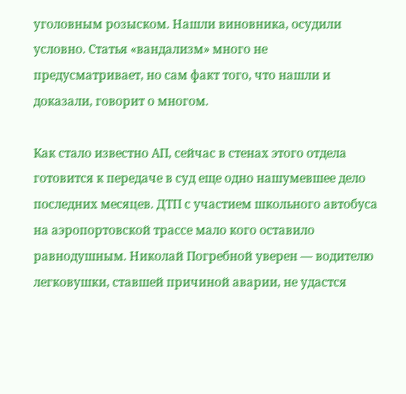уголовным розыском. Нашли виновника, осудили условно. Статья «вандализм» много не предусматривает, но сам факт того, что нашли и доказали, говорит о многом.

Как стало известно АП, сейчас в стенах этого отдела готовится к передаче в суд еще одно нашумевшее дело последних месяцев. ДТП с участием школьного автобуса на аэропортовской трассе мало кого оставило равнодушным. Николай Погребной уверен — водителю легковушки, ставшей причиной аварии, не удастся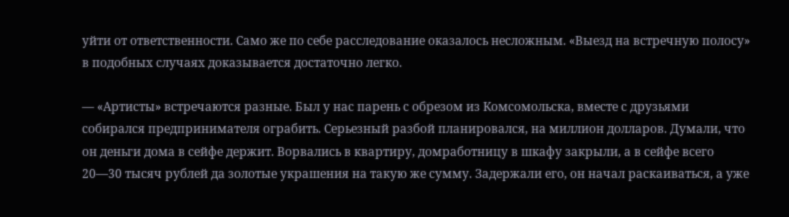уйти от ответственности. Само же по себе расследование оказалось несложным. «Выезд на встречную полосу» в подобных случаях доказывается достаточно легко.

— «Артисты» встречаются разные. Был у нас парень с обрезом из Комсомольска, вместе с друзьями собирался предпринимателя ограбить. Серьезный разбой планировался, на миллион долларов. Думали, что он деньги дома в сейфе держит. Ворвались в квартиру, домработницу в шкафу закрыли, а в сейфе всего 20—30 тысяч рублей да золотые украшения на такую же сумму. Задержали его, он начал раскаиваться, а уже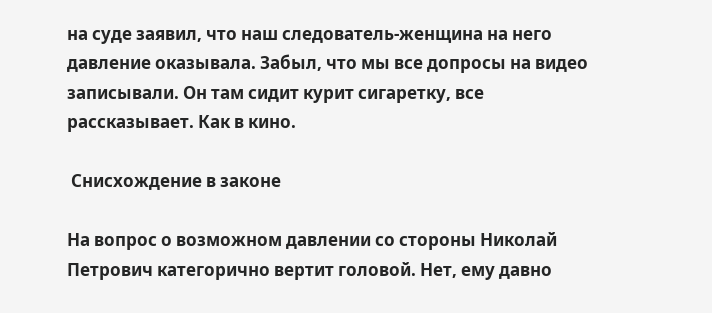на суде заявил, что наш следователь-женщина на него давление оказывала. Забыл, что мы все допросы на видео записывали. Он там сидит курит сигаретку, все рассказывает. Как в кино.

 Снисхождение в законе

На вопрос о возможном давлении со стороны Николай Петрович категорично вертит головой. Нет, ему давно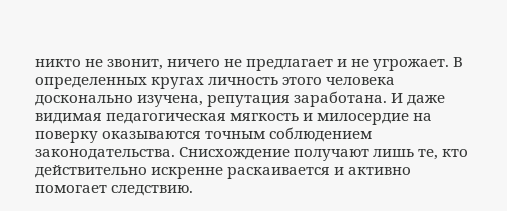никто не звонит, ничего не предлагает и не угрожает. В определенных кругах личность этого человека досконально изучена, репутация заработана. И даже видимая педагогическая мягкость и милосердие на поверку оказываются точным соблюдением законодательства. Снисхождение получают лишь те, кто действительно искренне раскаивается и активно помогает следствию.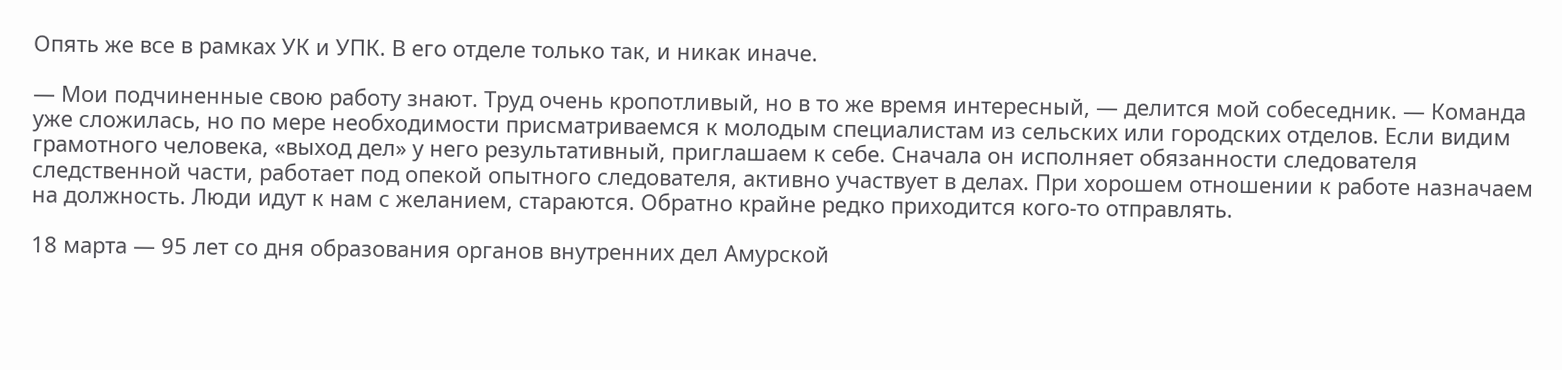Опять же все в рамках УК и УПК. В его отделе только так, и никак иначе.

— Мои подчиненные свою работу знают. Труд очень кропотливый, но в то же время интересный, — делится мой собеседник. — Команда уже сложилась, но по мере необходимости присматриваемся к молодым специалистам из сельских или городских отделов. Если видим грамотного человека, «выход дел» у него результативный, приглашаем к себе. Сначала он исполняет обязанности следователя следственной части, работает под опекой опытного следователя, активно участвует в делах. При хорошем отношении к работе назначаем на должность. Люди идут к нам с желанием, стараются. Обратно крайне редко приходится кого-то отправлять.

18 марта — 95 лет со дня образования органов внутренних дел Амурской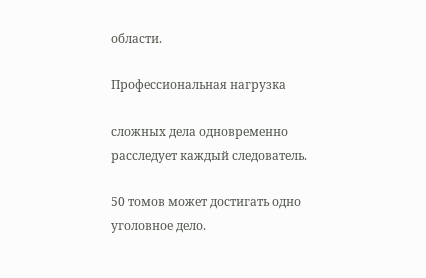области.

Профессиональная нагрузка

сложных дела одновременно расследует каждый следователь.

50 томов может достигать одно  уголовное дело.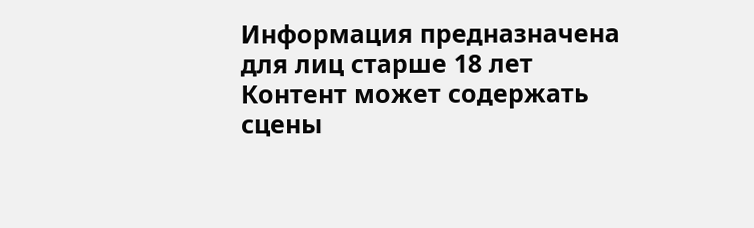Информация предназначена для лиц старше 18 лет
Контент может содержать сцены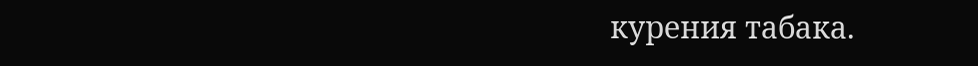курения табака.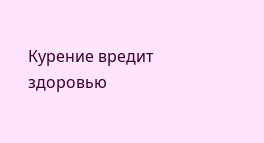Курение вредит здоровью